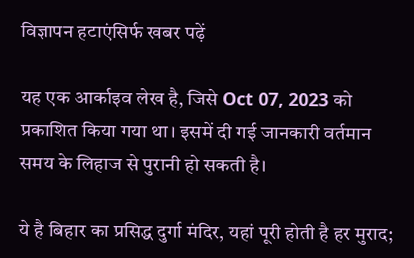विज्ञापन हटाएंसिर्फ खबर पढ़ें

यह एक आर्काइव लेख है, जिसे Oct 07, 2023 को प्रकाशित किया गया था। इसमें दी गई जानकारी वर्तमान समय के लिहाज से पुरानी हो सकती है।

ये है बिहार का प्रसिद्ध दुर्गा मंदिर, यहां पूरी होती है हर मुराद;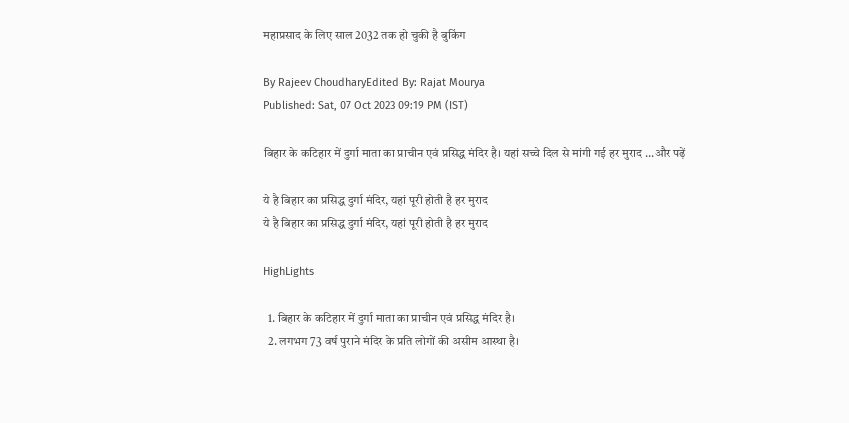महाप्रसाद के लिए साल 2032 तक हो चुकी है बुकिंग

By Rajeev ChoudharyEdited By: Rajat Mourya
Published: Sat, 07 Oct 2023 09:19 PM (IST)

बिहार के कटिहार में दुर्गा माता का प्राचीन एवं प्रसिद्ध मंदिर है। यहां सच्चे दिल से मांगी गई हर मुराद ...और पढ़ें

ये है बिहार का प्रसिद्ध दुर्गा मंदिर, यहां पूरी होती है हर मुराद
ये है बिहार का प्रसिद्ध दुर्गा मंदिर, यहां पूरी होती है हर मुराद

HighLights

  1. बिहार के कटिहार में दुर्गा माता का प्राचीन एवं प्रसिद्ध मंदिर है।
  2. लगभग 73 वर्ष पुराने मंदिर के प्रति लोगों की असीम आस्था है।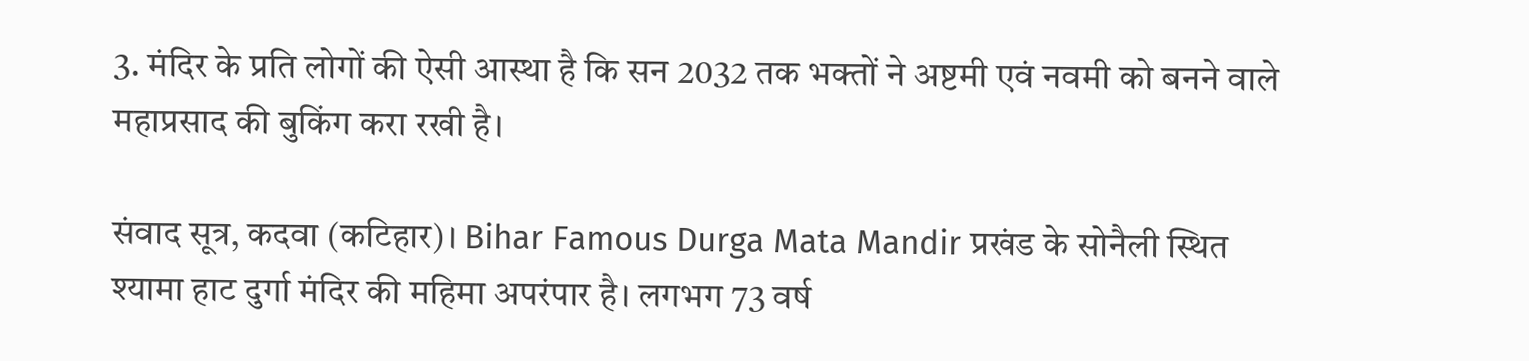3. मंदिर के प्रति लोगों की ऐसी आस्था है कि सन 2032 तक भक्तों ने अष्टमी एवं नवमी को बनने वाले महाप्रसाद की बुकिंग करा रखी है।

संवाद सूत्र, कदवा (कटिहार)। Bihar Famous Durga Mata Mandir प्रखंड के सोनैली स्थित श्यामा हाट दुर्गा मंदिर की महिमा अपरंपार है। लगभग 73 वर्ष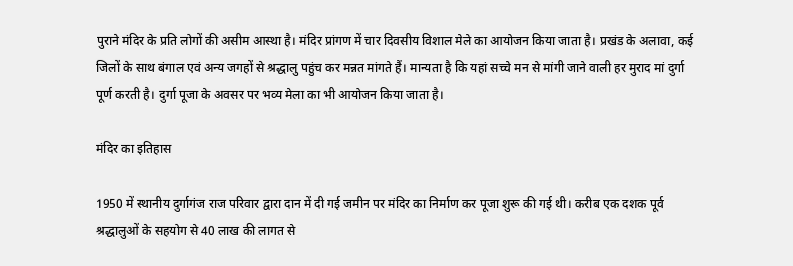पुराने मंदिर के प्रति लोगों की असीम आस्था है। मंदिर प्रांगण में चार दिवसीय विशाल मेले का आयोजन किया जाता है। प्रखंड के अलावा, कई जिलों के साथ बंगाल एवं अन्य जगहों से श्रद्धालु पहुंच कर मन्नत मांगते हैं। मान्यता है कि यहां सच्चे मन से मांगी जाने वाली हर मुराद मां दुर्गा पूर्ण करती है। दुर्गा पूजा के अवसर पर भव्य मेला का भी आयोजन किया जाता है।

मंदिर का इतिहास

1950 में स्थानीय दुर्गागंज राज परिवार द्वारा दान में दी गई जमीन पर मंदिर का निर्माण कर पूजा शुरू की गई थी। करीब एक दशक पूर्व श्रद्धालुओं के सहयोग से 40 लाख की लागत से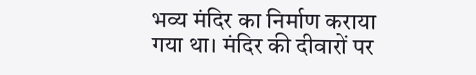भव्य मंदिर का निर्माण कराया गया था। मंदिर की दीवारों पर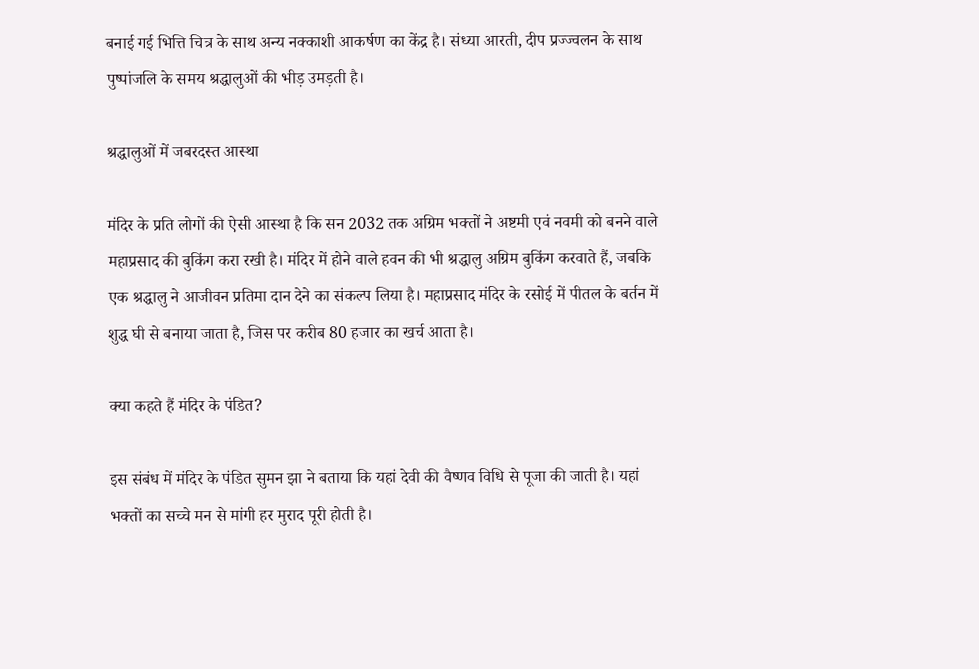बनाई गई भित्ति चित्र के साथ अन्य नक्काशी आकर्षण का केंद्र है। संध्या आरती, दीप प्रज्ज्वलन के साथ पुष्पांजलि के समय श्रद्धालुओं की भीड़ उमड़ती है।

श्रद्धालुओं में जबरदस्त आस्था

मंदिर के प्रति लोगों की ऐसी आस्था है कि सन 2032 तक अग्रिम भक्तों ने अष्टमी एवं नवमी को बनने वाले महाप्रसाद की बुकिंग करा रखी है। मंदिर में होने वाले हवन की भी श्रद्धालु अग्रिम बुकिंग करवाते हैं, जबकि एक श्रद्धालु ने आजीवन प्रतिमा दान देने का संकल्प लिया है। महाप्रसाद मंदिर के रसोई में पीतल के बर्तन में शुद्ध घी से बनाया जाता है, जिस पर करीब 80 हजार का खर्च आता है।

क्या कहते हैं मंदिर के पंडित?

इस संबंध में मंदिर के पंडित सुमन झा ने बताया कि यहां देवी की वैष्णव विधि से पूजा की जाती है। यहां भक्तों का सच्चे मन से मांगी हर मुराद पूरी होती है।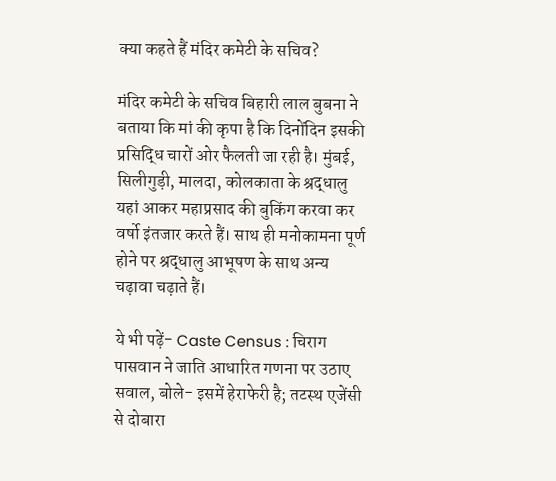क्या कहते हैं मंदिर कमेटी के सचिव?

मंदिर कमेटी के सचिव बिहारी लाल बुबना ने बताया कि मां की कृपा है कि दिनोंदिन इसकी प्रसिद्धि चारों ओर फैलती जा रही है। मुंबई, सिलीगुड़ी, मालदा, कोलकाता के श्रद्धालु यहां आकर महाप्रसाद की बुकिंग करवा कर वर्षो इंतजार करते हैं। साथ ही मनोकामना पूर्ण होने पर श्रद्धालु आभूषण के साथ अन्य चढ़ावा चढ़ाते हैं।

ये भी पढ़ें- Caste Census : चिराग पासवान ने जाति आधारित गणना पर उठाए सवाल, बोले- इसमें हेराफेरी है; तटस्थ एजेंसी से दोबारा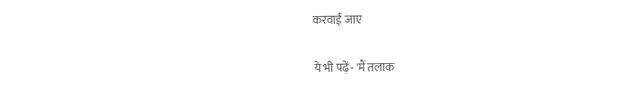करवाई जाए

ये भी पढ़ें- 'मैं तलाक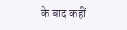के बाद कहीं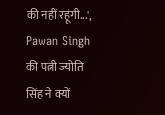की नहीं रहूंगी...', Pawan Singh की पत्नी ज्योति सिंह ने क्यों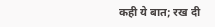कही ये बात; रख दी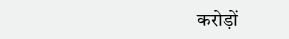करोड़ों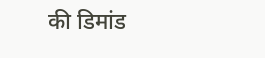की डिमांड